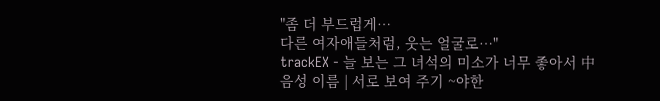"좀 더 부드럽게…
다른 여자애들처럼, 웃는 얼굴로…"
trackEX - 늘 보는 그 녀석의 미소가 너무 좋아서 中
음성 이름 | 서로 보여 주기 ~야한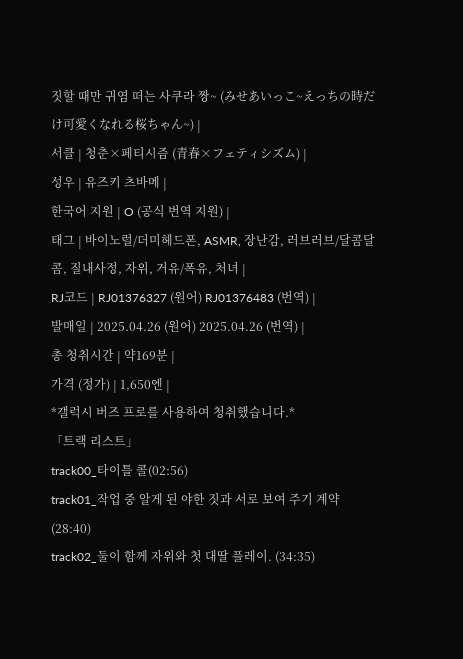짓할 때만 귀염 떠는 사쿠라 짱~ (みせあいっこ~えっちの時だけ可愛くなれる桜ちゃん~) |
서클 | 청춘×페티시즘 (青春×フェティシズム) |
성우 | 유즈키 츠바메 |
한국어 지원 | O (공식 번역 지원) |
태그 | 바이노럴/더미헤드폰, ASMR, 장난감, 러브러브/달콤달콤, 질내사정, 자위, 거유/폭유, 처녀 |
RJ코드 | RJ01376327 (원어) RJ01376483 (번역) |
발매일 | 2025.04.26 (원어) 2025.04.26 (번역) |
총 청취시간 | 약169분 |
가격 (정가) | 1,650엔 |
*갤럭시 버즈 프로를 사용하여 청취했습니다.*
「트랙 리스트」
track00_타이틀 콜(02:56)
track01_작업 중 알게 된 야한 짓과 서로 보여 주기 계약(28:40)
track02_둘이 함께 자위와 첫 대딸 플레이. (34:35)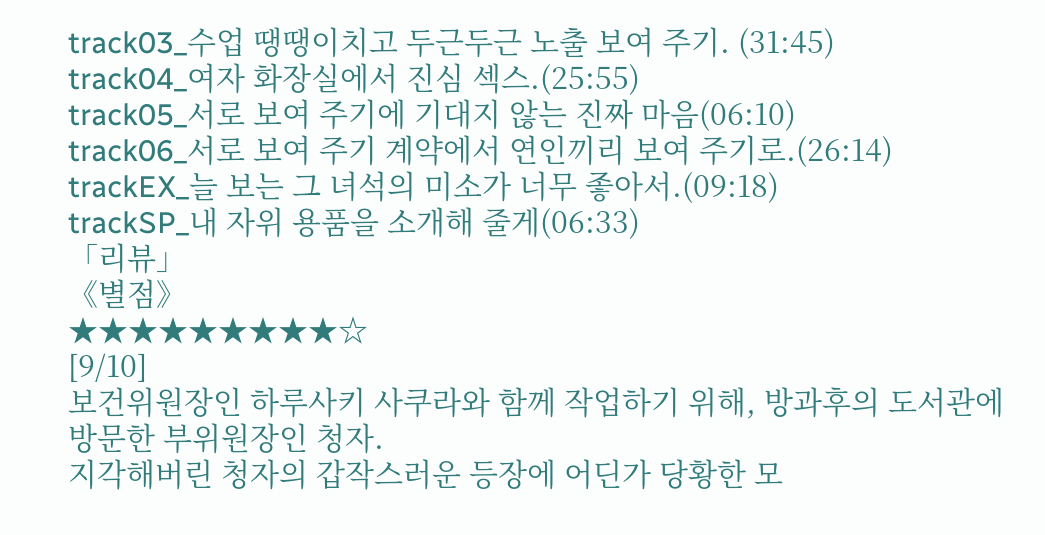track03_수업 땡땡이치고 두근두근 노출 보여 주기. (31:45)
track04_여자 화장실에서 진심 섹스.(25:55)
track05_서로 보여 주기에 기대지 않는 진짜 마음(06:10)
track06_서로 보여 주기 계약에서 연인끼리 보여 주기로.(26:14)
trackEX_늘 보는 그 녀석의 미소가 너무 좋아서.(09:18)
trackSP_내 자위 용품을 소개해 줄게(06:33)
「리뷰」
《별점》
★★★★★★★★★☆
[9/10]
보건위원장인 하루사키 사쿠라와 함께 작업하기 위해, 방과후의 도서관에 방문한 부위원장인 청자.
지각해버린 청자의 갑작스러운 등장에 어딘가 당황한 모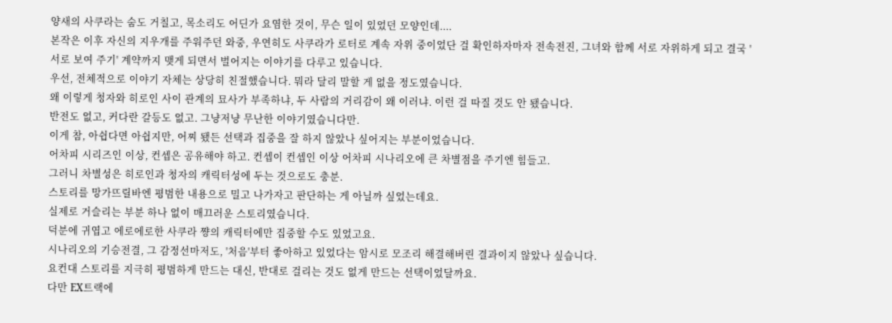양새의 사쿠라는 숨도 거칠고, 목소리도 어딘가 요염한 것이, 무슨 일이 있었던 모양인데....
본작은 이후 자신의 지우개를 주워주던 와중, 우연히도 사쿠라가 로터로 계속 자위 중이었단 걸 확인하자마자 전속전진, 그녀와 함께 서로 자위하게 되고 결국 '서로 보여 주기' 계약까지 맺게 되면서 벌어지는 이야기를 다루고 있습니다.
우선, 전체적으로 이야기 자체는 상당히 친절했습니다. 뭐라 달리 말할 게 없을 정도였습니다.
왜 이렇게 청자와 히로인 사이 관계의 묘사가 부족하냐, 두 사람의 거리감이 왜 이러냐. 이런 걸 따질 것도 안 됐습니다.
반전도 없고, 커다란 갈등도 없고. 그냥저냥 무난한 이야기였습니다만.
이게 참, 아쉽다면 아쉽지만, 어찌 됐든 선택과 집중을 잘 하지 않았나 싶어지는 부분이었습니다.
어차피 시리즈인 이상, 컨셉은 공유해야 하고. 컨셉이 컨셉인 이상 어차피 시나리오에 큰 차별점을 주기엔 힘들고.
그러니 차별성은 히로인과 청자의 캐릭터성에 두는 것으로도 충분.
스토리를 망가뜨릴바엔 평범한 내용으로 밀고 나가자고 판단하는 게 아닐까 싶었는데요.
실제로 거슬리는 부분 하나 없이 매끄러운 스토리였습니다.
덕분에 귀엽고 에로에로한 사쿠라 쨩의 캐릭터에만 집중할 수도 있었고요.
시나리오의 기승전결, 그 감정선마저도, '처음'부터 좋아하고 있었다는 암시로 모조리 해결해버린 결과이지 않았나 싶습니다.
요컨대 스토리를 지극히 평범하게 만드는 대신, 반대로 걸리는 것도 없게 만드는 선택이었달까요.
다만 EX트랙에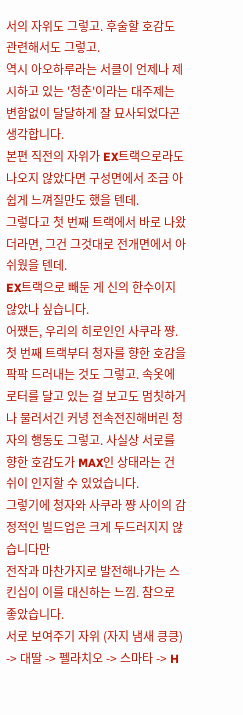서의 자위도 그렇고. 후술할 호감도 관련해서도 그렇고.
역시 아오하루라는 서클이 언제나 제시하고 있는 '청춘'이라는 대주제는 변함없이 달달하게 잘 묘사되었다곤 생각합니다.
본편 직전의 자위가 EX트랙으로라도 나오지 않았다면 구성면에서 조금 아쉽게 느껴질만도 했을 텐데.
그렇다고 첫 번째 트랙에서 바로 나왔더라면, 그건 그것대로 전개면에서 아쉬웠을 텐데.
EX트랙으로 빼둔 게 신의 한수이지 않았나 싶습니다.
어쨌든, 우리의 히로인인 사쿠라 쨩.
첫 번째 트랙부터 청자를 향한 호감을 팍팍 드러내는 것도 그렇고. 속옷에 로터를 달고 있는 걸 보고도 멈칫하거나 물러서긴 커녕 전속전진해버린 청자의 행동도 그렇고. 사실상 서로를 향한 호감도가 MAX인 상태라는 건 쉬이 인지할 수 있었습니다.
그렇기에 청자와 사쿠라 쨩 사이의 감정적인 빌드업은 크게 두드러지지 않습니다만
전작과 마찬가지로 발전해나가는 스킨십이 이를 대신하는 느낌. 참으로 좋았습니다.
서로 보여주기 자위 (자지 냄새 킁킁) -> 대딸 -> 펠라치오 -> 스마타 -> H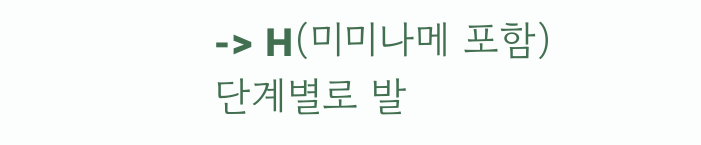-> H(미미나메 포함)
단계별로 발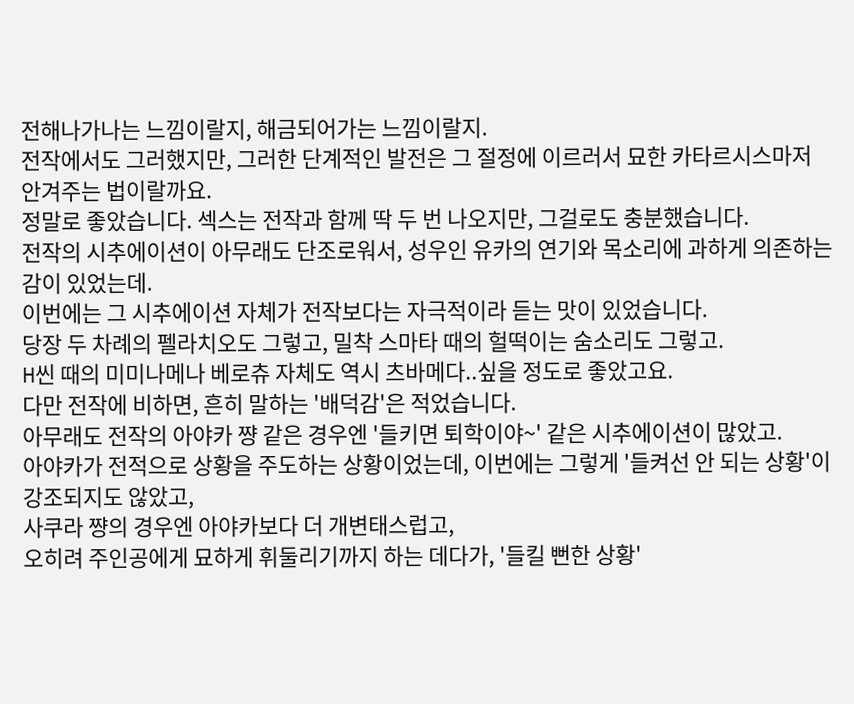전해나가나는 느낌이랄지, 해금되어가는 느낌이랄지.
전작에서도 그러했지만, 그러한 단계적인 발전은 그 절정에 이르러서 묘한 카타르시스마저 안겨주는 법이랄까요.
정말로 좋았습니다. 섹스는 전작과 함께 딱 두 번 나오지만, 그걸로도 충분했습니다.
전작의 시추에이션이 아무래도 단조로워서, 성우인 유카의 연기와 목소리에 과하게 의존하는 감이 있었는데.
이번에는 그 시추에이션 자체가 전작보다는 자극적이라 듣는 맛이 있었습니다.
당장 두 차례의 펠라치오도 그렇고, 밀착 스마타 때의 헐떡이는 숨소리도 그렇고.
H씬 때의 미미나메나 베로츄 자체도 역시 츠바메다..싶을 정도로 좋았고요.
다만 전작에 비하면, 흔히 말하는 '배덕감'은 적었습니다.
아무래도 전작의 아야카 쨩 같은 경우엔 '들키면 퇴학이야~' 같은 시추에이션이 많았고.
아야카가 전적으로 상황을 주도하는 상황이었는데, 이번에는 그렇게 '들켜선 안 되는 상황'이 강조되지도 않았고,
사쿠라 쨩의 경우엔 아야카보다 더 개변태스럽고,
오히려 주인공에게 묘하게 휘둘리기까지 하는 데다가, '들킬 뻔한 상황'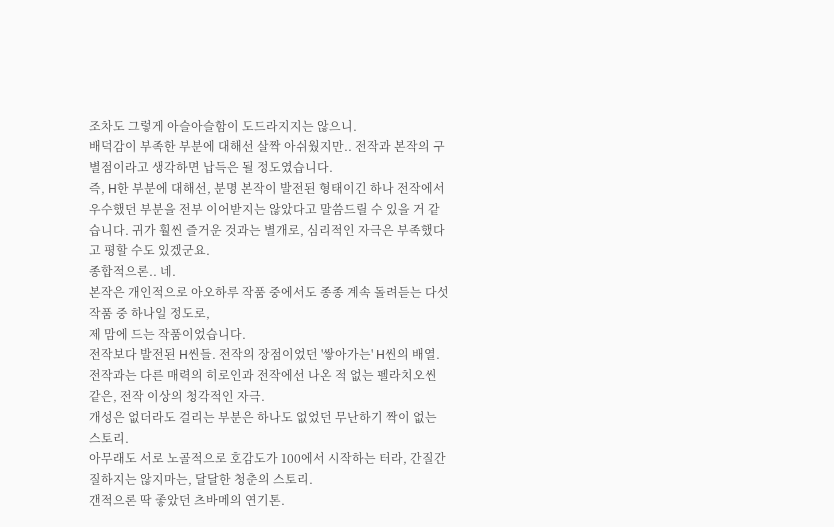조차도 그렇게 아슬아슬함이 도드라지지는 않으니.
배덕감이 부족한 부분에 대해선 살짝 아쉬웠지만.. 전작과 본작의 구별점이라고 생각하면 납득은 될 정도였습니다.
즉, H한 부분에 대해선, 분명 본작이 발전된 형태이긴 하나 전작에서 우수했던 부분을 전부 이어받지는 않았다고 말씀드릴 수 있을 거 같습니다. 귀가 훨씬 즐거운 것과는 별개로, 심리적인 자극은 부족했다고 평할 수도 있겠군요.
종합적으론.. 네.
본작은 개인적으로 아오하루 작품 중에서도 종종 계속 돌려듣는 다섯 작품 중 하나일 정도로,
제 맘에 드는 작품이었습니다.
전작보다 발전된 H씬들. 전작의 장점이었던 '쌓아가는' H씬의 배열.
전작과는 다른 매력의 히로인과 전작에선 나온 적 없는 펠라치오씬 같은, 전작 이상의 청각적인 자극.
개성은 없더라도 걸리는 부분은 하나도 없었던 무난하기 짝이 없는 스토리.
아무래도 서로 노골적으로 호감도가 100에서 시작하는 터라, 간질간질하지는 않지마는, 달달한 청춘의 스토리.
갠적으론 딱 좋았던 츠바메의 연기톤.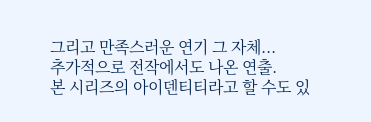그리고 만족스러운 연기 그 자체...
추가적으로 전작에서도 나온 연출.
본 시리즈의 아이덴티티라고 할 수도 있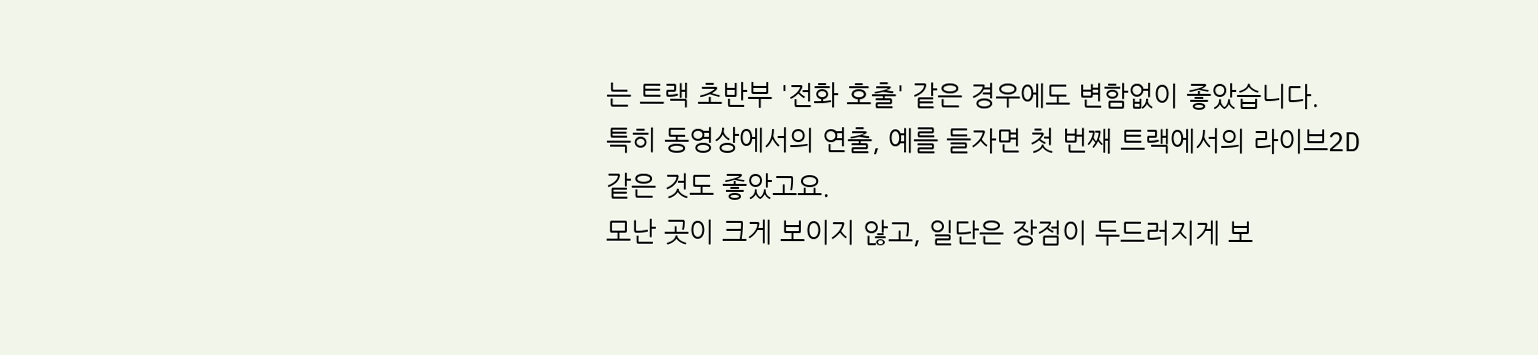는 트랙 초반부 '전화 호출' 같은 경우에도 변함없이 좋았습니다.
특히 동영상에서의 연출, 예를 들자면 첫 번째 트랙에서의 라이브2D 같은 것도 좋았고요.
모난 곳이 크게 보이지 않고, 일단은 장점이 두드러지게 보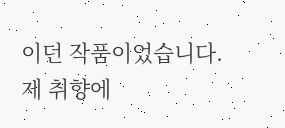이던 작품이었습니다.
제 취향에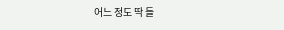어느 정도 딱 들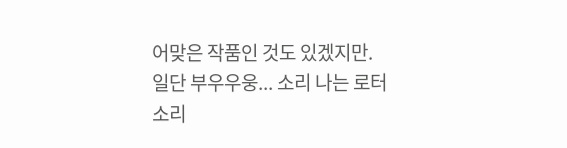어맞은 작품인 것도 있겠지만.
일단 부우우웅... 소리 나는 로터 소리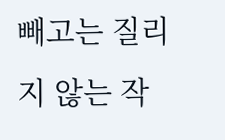빼고는 질리지 않는 작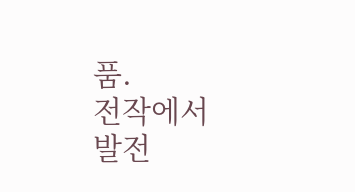품.
전작에서 발전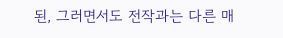된, 그러면서도 전작과는 다른 매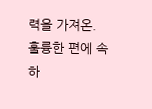력을 가져온.
훌륭한 편에 속하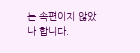는 속편이지 않았나 합니다.